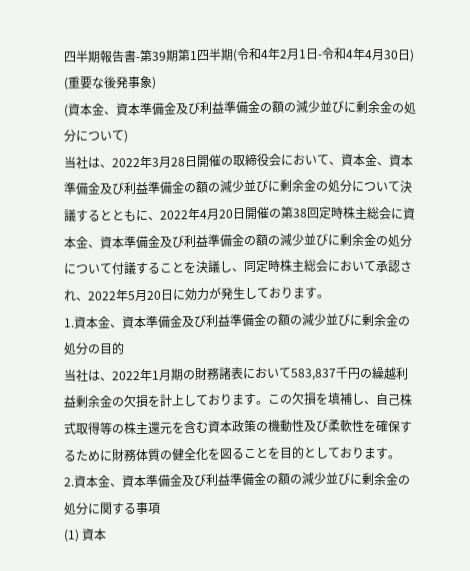四半期報告書-第39期第1四半期(令和4年2月1日-令和4年4月30日)
(重要な後発事象)
(資本金、資本準備金及び利益準備金の額の減少並びに剰余金の処分について)
当社は、2022年3月28日開催の取締役会において、資本金、資本準備金及び利益準備金の額の減少並びに剰余金の処分について決議するとともに、2022年4月20日開催の第38回定時株主総会に資本金、資本準備金及び利益準備金の額の減少並びに剰余金の処分について付議することを決議し、同定時株主総会において承認され、2022年5月20日に効力が発生しております。
1.資本金、資本準備金及び利益準備金の額の減少並びに剰余金の処分の目的
当社は、2022年1月期の財務諸表において583,837千円の繰越利益剰余金の欠損を計上しております。この欠損を填補し、自己株式取得等の株主還元を含む資本政策の機動性及び柔軟性を確保するために財務体質の健全化を図ることを目的としております。
2.資本金、資本準備金及び利益準備金の額の減少並びに剰余金の処分に関する事項
(1) 資本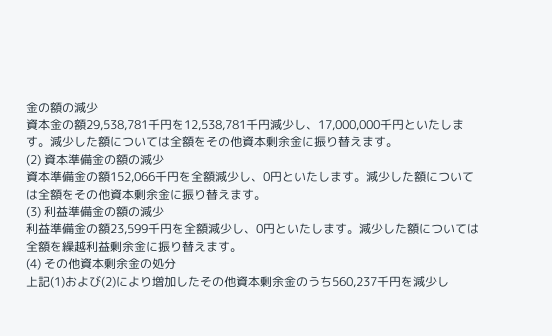金の額の減少
資本金の額29,538,781千円を12,538,781千円減少し、17,000,000千円といたします。減少した額については全額をその他資本剰余金に振り替えます。
(2) 資本準備金の額の減少
資本準備金の額152,066千円を全額減少し、0円といたします。減少した額については全額をその他資本剰余金に振り替えます。
(3) 利益準備金の額の減少
利益準備金の額23,599千円を全額減少し、0円といたします。減少した額については全額を繰越利益剰余金に振り替えます。
(4) その他資本剰余金の処分
上記(1)および(2)により増加したその他資本剰余金のうち560,237千円を減少し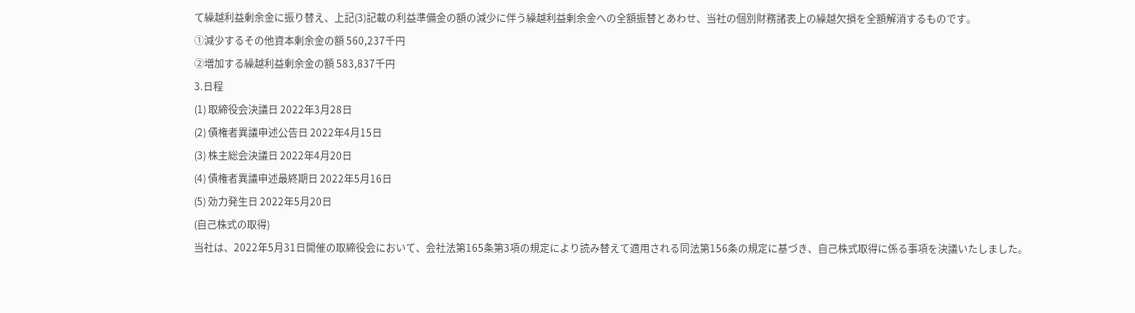て繰越利益剰余金に振り替え、上記(3)記載の利益準備金の額の減少に伴う繰越利益剰余金への全額振替とあわせ、当社の個別財務諸表上の繰越欠損を全額解消するものです。
①減少するその他資本剰余金の額 560,237千円
②増加する繰越利益剰余金の額 583,837千円
3.日程
(1) 取締役会決議日 2022年3月28日
(2) 債権者異議申述公告日 2022年4月15日
(3) 株主総会決議日 2022年4月20日
(4) 債権者異議申述最終期日 2022年5月16日
(5) 効力発生日 2022年5月20日
(自己株式の取得)
当社は、2022年5月31日開催の取締役会において、会社法第165条第3項の規定により読み替えて適用される同法第156条の規定に基づき、自己株式取得に係る事項を決議いたしました。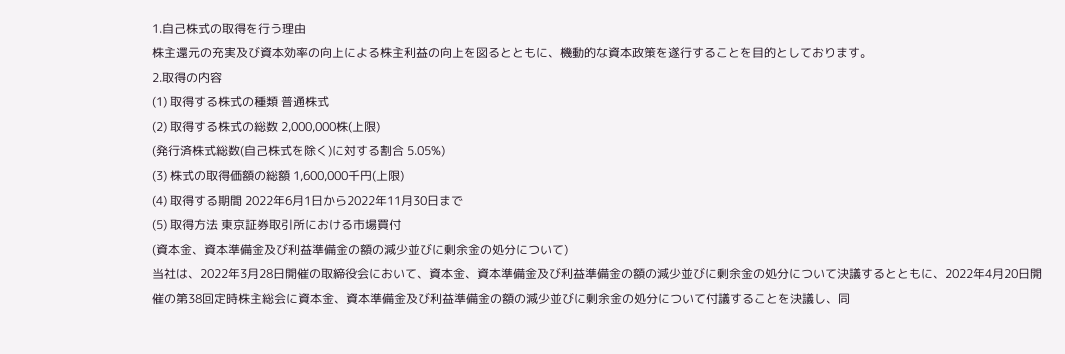1.自己株式の取得を行う理由
株主還元の充実及び資本効率の向上による株主利益の向上を図るとともに、機動的な資本政策を遂行することを目的としております。
2.取得の内容
(1) 取得する株式の種類 普通株式
(2) 取得する株式の総数 2,000,000株(上限)
(発行済株式総数(自己株式を除く)に対する割合 5.05%)
(3) 株式の取得価額の総額 1,600,000千円(上限)
(4) 取得する期間 2022年6月1日から2022年11月30日まで
(5) 取得方法 東京証券取引所における市場買付
(資本金、資本準備金及び利益準備金の額の減少並びに剰余金の処分について)
当社は、2022年3月28日開催の取締役会において、資本金、資本準備金及び利益準備金の額の減少並びに剰余金の処分について決議するとともに、2022年4月20日開催の第38回定時株主総会に資本金、資本準備金及び利益準備金の額の減少並びに剰余金の処分について付議することを決議し、同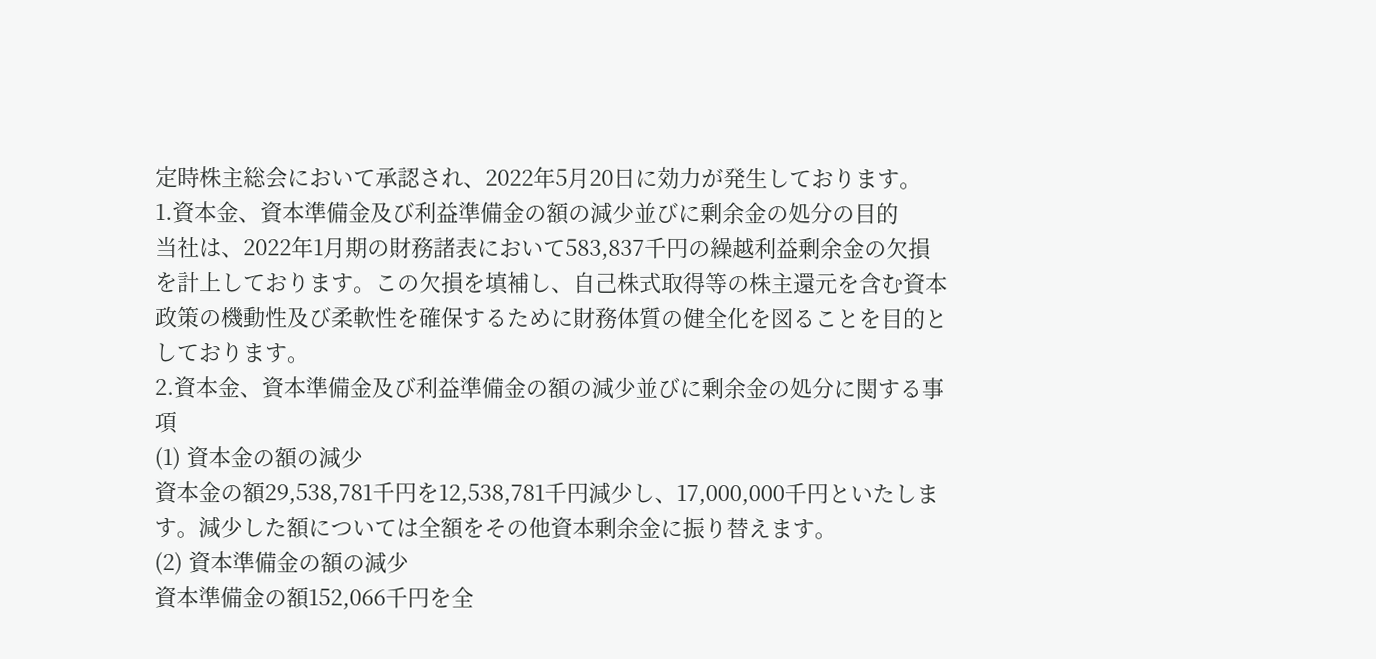定時株主総会において承認され、2022年5月20日に効力が発生しております。
1.資本金、資本準備金及び利益準備金の額の減少並びに剰余金の処分の目的
当社は、2022年1月期の財務諸表において583,837千円の繰越利益剰余金の欠損を計上しております。この欠損を填補し、自己株式取得等の株主還元を含む資本政策の機動性及び柔軟性を確保するために財務体質の健全化を図ることを目的としております。
2.資本金、資本準備金及び利益準備金の額の減少並びに剰余金の処分に関する事項
(1) 資本金の額の減少
資本金の額29,538,781千円を12,538,781千円減少し、17,000,000千円といたします。減少した額については全額をその他資本剰余金に振り替えます。
(2) 資本準備金の額の減少
資本準備金の額152,066千円を全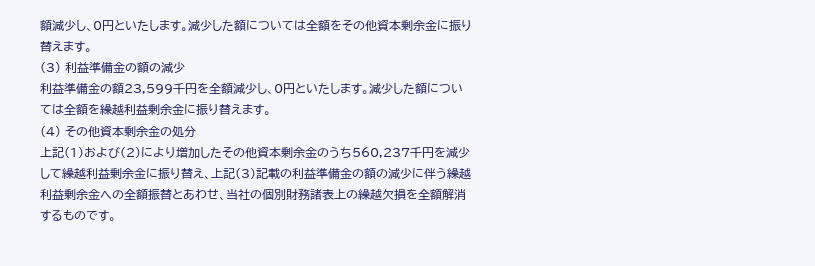額減少し、0円といたします。減少した額については全額をその他資本剰余金に振り替えます。
(3) 利益準備金の額の減少
利益準備金の額23,599千円を全額減少し、0円といたします。減少した額については全額を繰越利益剰余金に振り替えます。
(4) その他資本剰余金の処分
上記(1)および(2)により増加したその他資本剰余金のうち560,237千円を減少して繰越利益剰余金に振り替え、上記(3)記載の利益準備金の額の減少に伴う繰越利益剰余金への全額振替とあわせ、当社の個別財務諸表上の繰越欠損を全額解消するものです。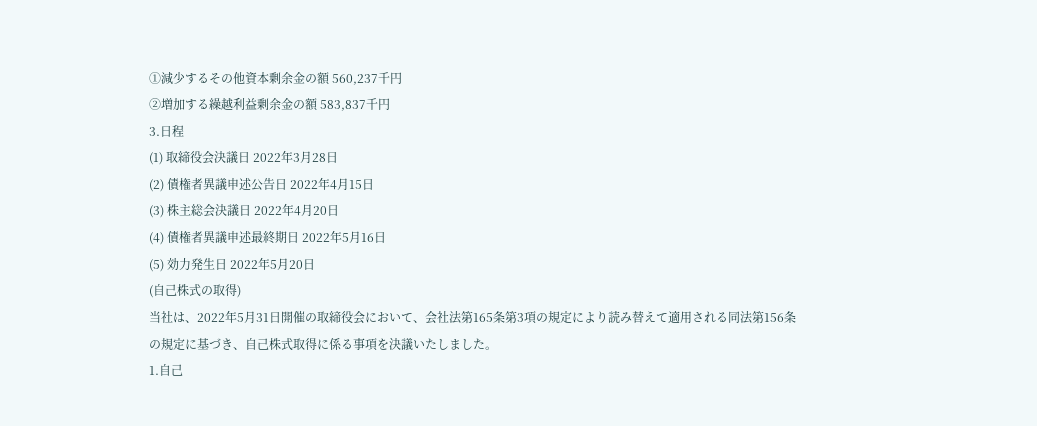①減少するその他資本剰余金の額 560,237千円
②増加する繰越利益剰余金の額 583,837千円
3.日程
(1) 取締役会決議日 2022年3月28日
(2) 債権者異議申述公告日 2022年4月15日
(3) 株主総会決議日 2022年4月20日
(4) 債権者異議申述最終期日 2022年5月16日
(5) 効力発生日 2022年5月20日
(自己株式の取得)
当社は、2022年5月31日開催の取締役会において、会社法第165条第3項の規定により読み替えて適用される同法第156条の規定に基づき、自己株式取得に係る事項を決議いたしました。
1.自己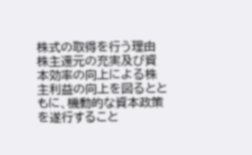株式の取得を行う理由
株主還元の充実及び資本効率の向上による株主利益の向上を図るとともに、機動的な資本政策を遂行すること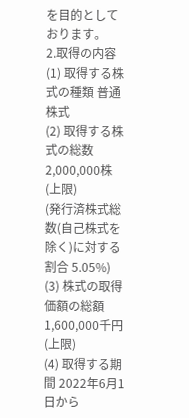を目的としております。
2.取得の内容
(1) 取得する株式の種類 普通株式
(2) 取得する株式の総数 2,000,000株(上限)
(発行済株式総数(自己株式を除く)に対する割合 5.05%)
(3) 株式の取得価額の総額 1,600,000千円(上限)
(4) 取得する期間 2022年6月1日から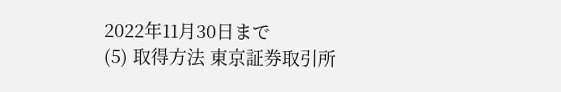2022年11月30日まで
(5) 取得方法 東京証券取引所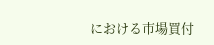における市場買付